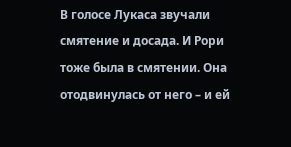В голосе Лукаса звучали смятение и досада. И Рори тоже была в смятении. Она отодвинулась от него – и ей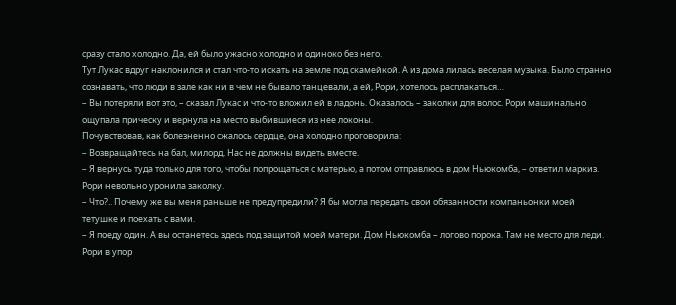сразу стало холодно. Да, ей было ужасно холодно и одиноко без него.
Тут Лукас вдруг наклонился и стал что-то искать на земле под скамейкой. А из дома лилась веселая музыка. Было странно сознавать, что люди в зале как ни в чем не бывало танцевали, а ей, Рори, хотелось расплакаться…
– Вы потеряли вот это, – сказал Лукас и что-то вложил ей в ладонь. Оказалось – заколки для волос. Рори машинально ощупала прическу и вернула на место выбившиеся из нее локоны.
Почувствовав, как болезненно сжалось сердце, она холодно проговорила:
– Возвращайтесь на бал, милорд. Нас не должны видеть вместе.
– Я вернусь туда только для того, чтобы попрощаться с матерью, а потом отправлюсь в дом Ньюкомба, – ответил маркиз.
Рори невольно уронила заколку.
– Что?.. Почему же вы меня раньше не предупредили? Я бы могла передать свои обязанности компаньонки моей тетушке и поехать с вами.
– Я поеду один. А вы останетесь здесь под защитой моей матери. Дом Ньюкомба – логово порока. Там не место для леди.
Рори в упор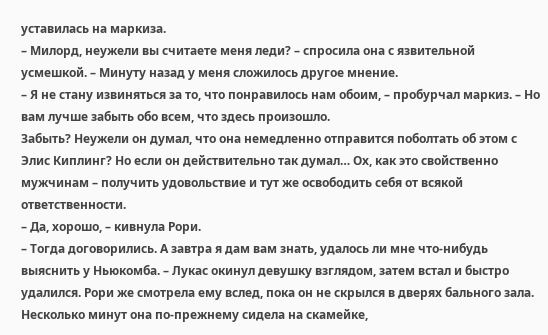уставилась на маркиза.
– Милорд, неужели вы считаете меня леди? – спросила она с язвительной усмешкой. – Минуту назад у меня сложилось другое мнение.
– Я не стану извиняться за то, что понравилось нам обоим, – пробурчал маркиз. – Но вам лучше забыть обо всем, что здесь произошло.
Забыть? Неужели он думал, что она немедленно отправится поболтать об этом с Элис Киплинг? Но если он действительно так думал… Ох, как это свойственно мужчинам – получить удовольствие и тут же освободить себя от всякой ответственности.
– Да, хорошо, – кивнула Рори.
– Тогда договорились. А завтра я дам вам знать, удалось ли мне что-нибудь выяснить у Ньюкомба. – Лукас окинул девушку взглядом, затем встал и быстро удалился. Рори же смотрела ему вслед, пока он не скрылся в дверях бального зала.
Несколько минут она по-прежнему сидела на скамейке,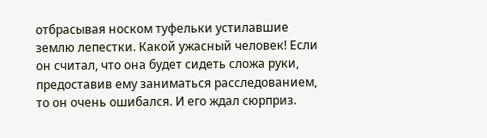отбрасывая носком туфельки устилавшие землю лепестки. Какой ужасный человек! Если он считал, что она будет сидеть сложа руки, предоставив ему заниматься расследованием, то он очень ошибался. И его ждал сюрприз.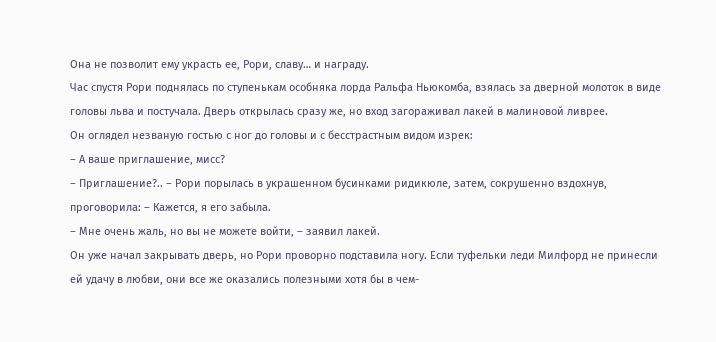Она не позволит ему украсть ее, Рори, славу… и награду.
Час спустя Рори поднялась по ступенькам особняка лорда Ральфа Ньюкомба, взялась за дверной молоток в виде головы льва и постучала. Дверь открылась сразу же, но вход загораживал лакей в малиновой ливрее.
Он оглядел незваную гостью с ног до головы и с бесстрастным видом изрек:
– А ваше приглашение, мисс?
– Приглашение?.. – Рори порылась в украшенном бусинками ридикюле, затем, сокрушенно вздохнув, проговорила: – Кажется, я его забыла.
– Мне очень жаль, но вы не можете войти, – заявил лакей.
Он уже начал закрывать дверь, но Рори проворно подставила ногу. Если туфельки леди Милфорд не принесли ей удачу в любви, они все же оказались полезными хотя бы в чем-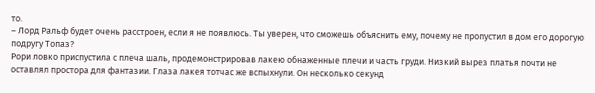то.
– Лорд Ральф будет очень расстроен, если я не появлюсь. Ты уверен, что сможешь объяснить ему, почему не пропустил в дом его дорогую подругу Топаз?
Рори ловко приспустила с плеча шаль, продемонстрировав лакею обнаженные плечи и часть груди. Низкий вырез платья почти не оставлял простора для фантазии. Глаза лакея тотчас же вспыхнули. Он несколько секунд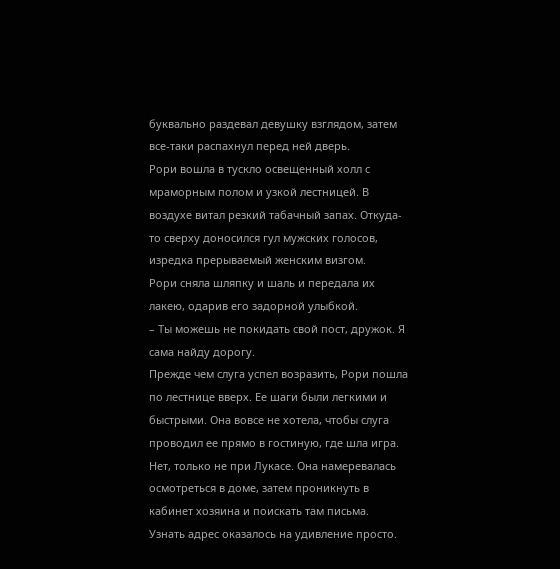буквально раздевал девушку взглядом, затем все-таки распахнул перед ней дверь.
Рори вошла в тускло освещенный холл с мраморным полом и узкой лестницей. В воздухе витал резкий табачный запах. Откуда-то сверху доносился гул мужских голосов, изредка прерываемый женским визгом.
Рори сняла шляпку и шаль и передала их лакею, одарив его задорной улыбкой.
– Ты можешь не покидать свой пост, дружок. Я сама найду дорогу.
Прежде чем слуга успел возразить, Рори пошла по лестнице вверх. Ее шаги были легкими и быстрыми. Она вовсе не хотела, чтобы слуга проводил ее прямо в гостиную, где шла игра. Нет, только не при Лукасе. Она намеревалась осмотреться в доме, затем проникнуть в кабинет хозяина и поискать там письма.
Узнать адрес оказалось на удивление просто.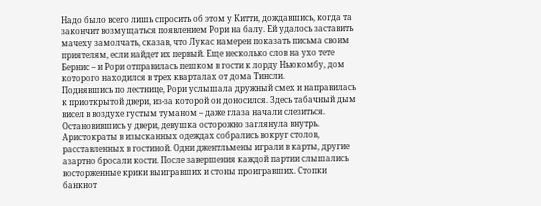Надо было всего лишь спросить об этом у Китти, дождавшись, когда та закончит возмущаться появлением Рори на балу. Ей удалось заставить мачеху замолчать, сказав, что Лукас намерен показать письма своим приятелям, если найдет их первый. Еще несколько слов на ухо тете Бернис – и Рори отправилась пешком в гости к лорду Ньюкомбу, дом которого находился в трех кварталах от дома Тинсли.
Поднявшись по лестнице, Рори услышала дружный смех и направилась к приоткрытой двери, из-за которой он доносился. Здесь табачный дым висел в воздухе густым туманом – даже глаза начали слезиться. Остановившись у двери, девушка осторожно заглянула внутрь.
Аристократы в изысканных одеждах собрались вокруг столов, расставленных в гостиной. Одни джентльмены играли в карты, другие азартно бросали кости. После завершения каждой партии слышались восторженные крики выигравших и стоны проигравших. Стопки банкнот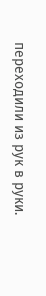переходили из рук в руки.